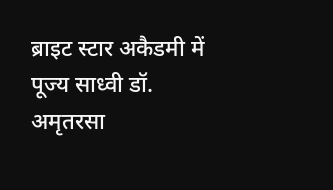ब्राइट स्टार अकैडमी में पूज्य साध्वी डॉ. अमृतरसा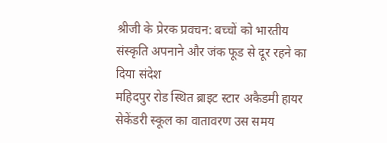श्रीजी के प्रेरक प्रवचन: बच्चों को भारतीय संस्कृति अपनाने और जंक फूड से दूर रहने का दिया संदेश
महिदपुर रोड स्थित ब्राइट स्टार अकैडमी हायर सेकेंडरी स्कूल का वातावरण उस समय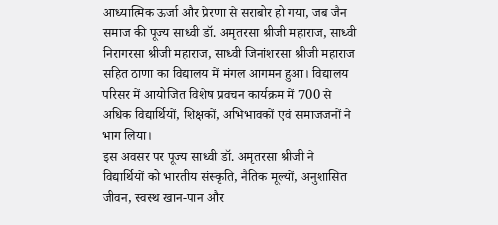आध्यात्मिक ऊर्जा और प्रेरणा से सराबोर हो गया, जब जैन समाज की पूज्य साध्वी डॉ. अमृतरसा श्रीजी महाराज, साध्वी निरागरसा श्रीजी महाराज, साध्वी जिनांशरसा श्रीजी महाराज सहित ठाणा का विद्यालय में मंगल आगमन हुआ। विद्यालय परिसर में आयोजित विशेष प्रवचन कार्यक्रम में 700 से अधिक विद्यार्थियों, शिक्षकों, अभिभावकों एवं समाजजनों ने भाग लिया।
इस अवसर पर पूज्य साध्वी डॉ. अमृतरसा श्रीजी ने विद्यार्थियों को भारतीय संस्कृति, नैतिक मूल्यों, अनुशासित जीवन, स्वस्थ खान-पान और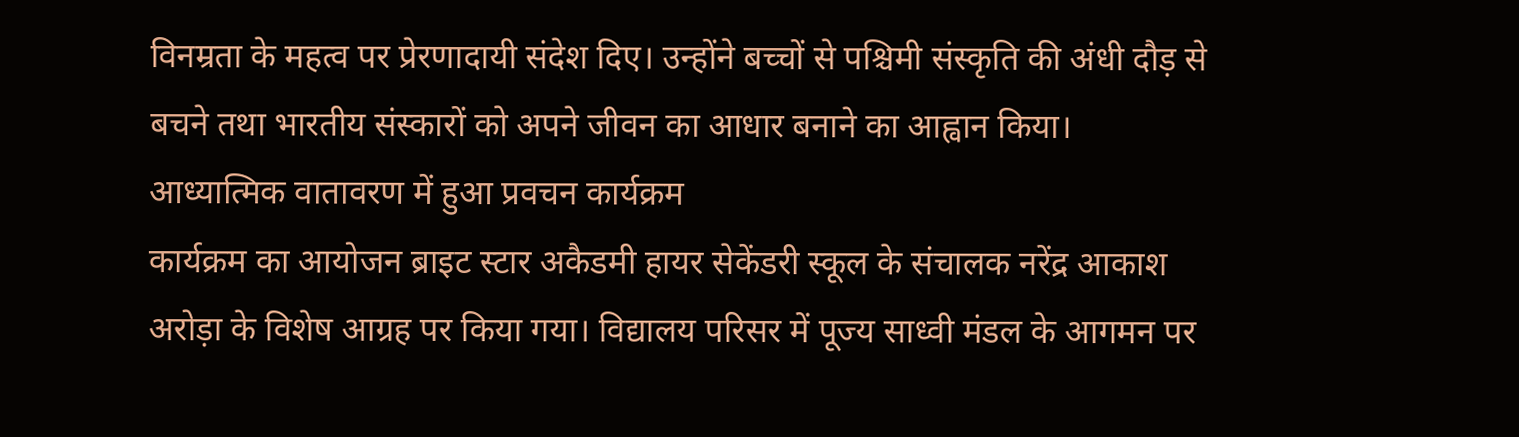विनम्रता के महत्व पर प्रेरणादायी संदेश दिए। उन्होंने बच्चों से पश्चिमी संस्कृति की अंधी दौड़ से बचने तथा भारतीय संस्कारों को अपने जीवन का आधार बनाने का आह्वान किया।
आध्यात्मिक वातावरण में हुआ प्रवचन कार्यक्रम
कार्यक्रम का आयोजन ब्राइट स्टार अकैडमी हायर सेकेंडरी स्कूल के संचालक नरेंद्र आकाश अरोड़ा के विशेष आग्रह पर किया गया। विद्यालय परिसर में पूज्य साध्वी मंडल के आगमन पर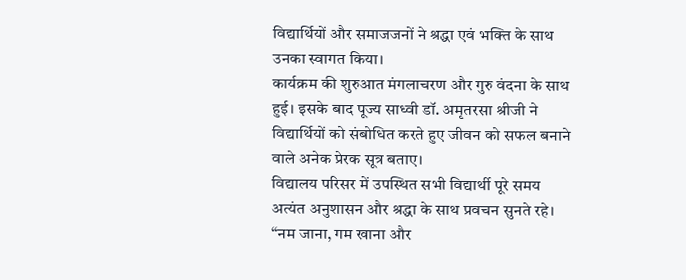विद्यार्थियों और समाजजनों ने श्रद्धा एवं भक्ति के साथ उनका स्वागत किया।
कार्यक्रम की शुरुआत मंगलाचरण और गुरु वंदना के साथ हुई। इसके बाद पूज्य साध्वी डॉ. अमृतरसा श्रीजी ने विद्यार्थियों को संबोधित करते हुए जीवन को सफल बनाने वाले अनेक प्रेरक सूत्र बताए।
विद्यालय परिसर में उपस्थित सभी विद्यार्थी पूरे समय अत्यंत अनुशासन और श्रद्धा के साथ प्रवचन सुनते रहे।
“नम जाना, गम खाना और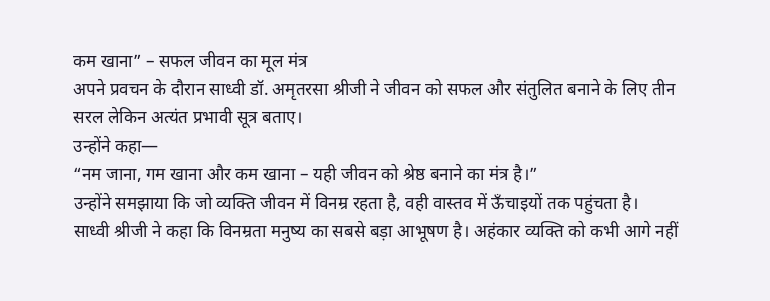कम खाना” – सफल जीवन का मूल मंत्र
अपने प्रवचन के दौरान साध्वी डॉ. अमृतरसा श्रीजी ने जीवन को सफल और संतुलित बनाने के लिए तीन सरल लेकिन अत्यंत प्रभावी सूत्र बताए।
उन्होंने कहा—
“नम जाना, गम खाना और कम खाना – यही जीवन को श्रेष्ठ बनाने का मंत्र है।”
उन्होंने समझाया कि जो व्यक्ति जीवन में विनम्र रहता है, वही वास्तव में ऊँचाइयों तक पहुंचता है।
साध्वी श्रीजी ने कहा कि विनम्रता मनुष्य का सबसे बड़ा आभूषण है। अहंकार व्यक्ति को कभी आगे नहीं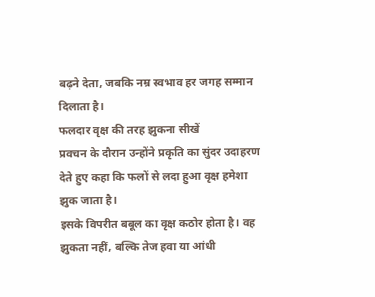बढ़ने देता, जबकि नम्र स्वभाव हर जगह सम्मान दिलाता है।
फलदार वृक्ष की तरह झुकना सीखें
प्रवचन के दौरान उन्होंने प्रकृति का सुंदर उदाहरण देते हुए कहा कि फलों से लदा हुआ वृक्ष हमेशा झुक जाता है।
इसके विपरीत बबूल का वृक्ष कठोर होता है। वह झुकता नहीं, बल्कि तेज हवा या आंधी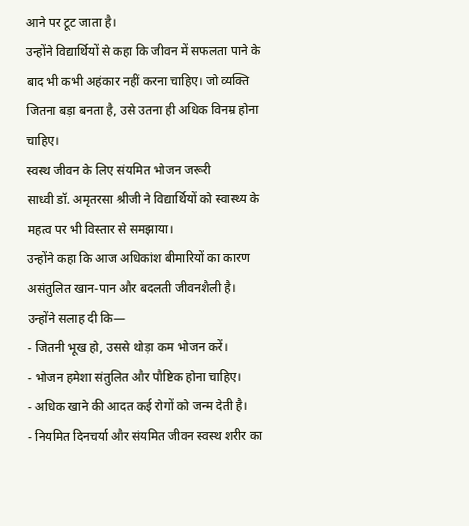आने पर टूट जाता है।
उन्होंने विद्यार्थियों से कहा कि जीवन में सफलता पाने के बाद भी कभी अहंकार नहीं करना चाहिए। जो व्यक्ति जितना बड़ा बनता है, उसे उतना ही अधिक विनम्र होना चाहिए।
स्वस्थ जीवन के लिए संयमित भोजन जरूरी
साध्वी डॉ. अमृतरसा श्रीजी ने विद्यार्थियों को स्वास्थ्य के महत्व पर भी विस्तार से समझाया।
उन्होंने कहा कि आज अधिकांश बीमारियों का कारण असंतुलित खान-पान और बदलती जीवनशैली है।
उन्होंने सलाह दी कि—
- जितनी भूख हो, उससे थोड़ा कम भोजन करें।
- भोजन हमेशा संतुलित और पौष्टिक होना चाहिए।
- अधिक खाने की आदत कई रोगों को जन्म देती है।
- नियमित दिनचर्या और संयमित जीवन स्वस्थ शरीर का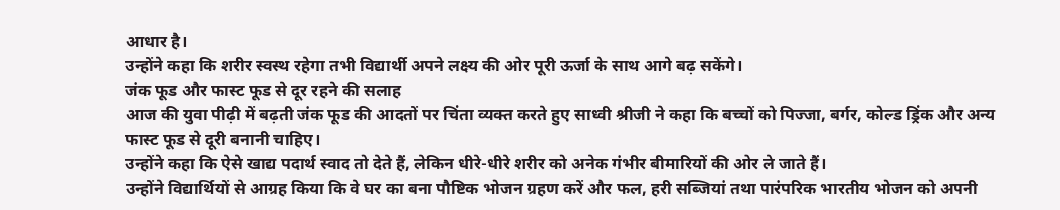आधार है।
उन्होंने कहा कि शरीर स्वस्थ रहेगा तभी विद्यार्थी अपने लक्ष्य की ओर पूरी ऊर्जा के साथ आगे बढ़ सकेंगे।
जंक फूड और फास्ट फूड से दूर रहने की सलाह
आज की युवा पीढ़ी में बढ़ती जंक फूड की आदतों पर चिंता व्यक्त करते हुए साध्वी श्रीजी ने कहा कि बच्चों को पिज्जा, बर्गर, कोल्ड ड्रिंक और अन्य फास्ट फूड से दूरी बनानी चाहिए।
उन्होंने कहा कि ऐसे खाद्य पदार्थ स्वाद तो देते हैं, लेकिन धीरे-धीरे शरीर को अनेक गंभीर बीमारियों की ओर ले जाते हैं।
उन्होंने विद्यार्थियों से आग्रह किया कि वे घर का बना पौष्टिक भोजन ग्रहण करें और फल, हरी सब्जियां तथा पारंपरिक भारतीय भोजन को अपनी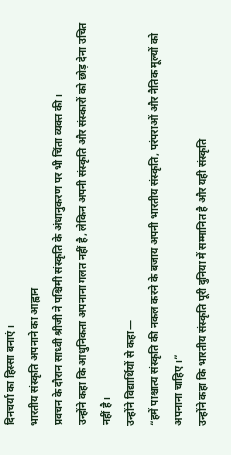दिनचर्या का हिस्सा बनाएं।
भारतीय संस्कृति अपनाने का आह्वान
प्रवचन के दौरान साध्वी श्रीजी ने पश्चिमी संस्कृति के अंधानुकरण पर भी चिंता व्यक्त की।
उन्होंने कहा कि आधुनिकता अपनाना गलत नहीं है, लेकिन अपनी संस्कृति और संस्कारों को छोड़ देना उचित नहीं है।
उन्होंने विद्यार्थियों से कहा—
“हमें पाश्चात्य संस्कृति की नकल करने के बजाय अपनी भारतीय संस्कृति, परंपराओं और नैतिक मूल्यों को अपनाना चाहिए।”
उन्होंने कहा कि भारतीय संस्कृति पूरी दुनिया में सम्मानित है और यही संस्कृति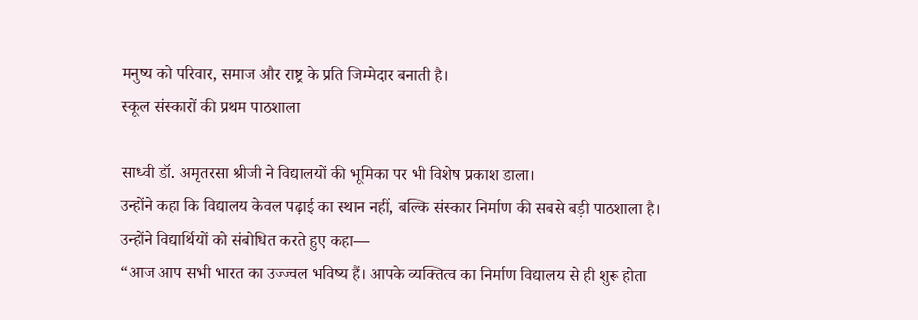मनुष्य को परिवार, समाज और राष्ट्र के प्रति जिम्मेदार बनाती है।
स्कूल संस्कारों की प्रथम पाठशाला

साध्वी डॉ. अमृतरसा श्रीजी ने विद्यालयों की भूमिका पर भी विशेष प्रकाश डाला।
उन्होंने कहा कि विद्यालय केवल पढ़ाई का स्थान नहीं, बल्कि संस्कार निर्माण की सबसे बड़ी पाठशाला है।
उन्होंने विद्यार्थियों को संबोधित करते हुए कहा—
“आज आप सभी भारत का उज्ज्वल भविष्य हैं। आपके व्यक्तित्व का निर्माण विद्यालय से ही शुरू होता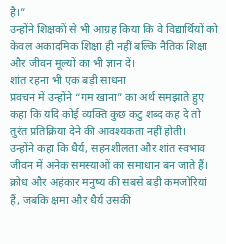है।”
उन्होंने शिक्षकों से भी आग्रह किया कि वे विद्यार्थियों को केवल अकादमिक शिक्षा ही नहीं बल्कि नैतिक शिक्षा और जीवन मूल्यों का भी ज्ञान दें।
शांत रहना भी एक बड़ी साधना
प्रवचन में उन्होंने “गम खाना” का अर्थ समझाते हुए कहा कि यदि कोई व्यक्ति कुछ कटु शब्द कह दे तो तुरंत प्रतिक्रिया देने की आवश्यकता नहीं होती।
उन्होंने कहा कि धैर्य, सहनशीलता और शांत स्वभाव जीवन में अनेक समस्याओं का समाधान बन जाते हैं।
क्रोध और अहंकार मनुष्य की सबसे बड़ी कमजोरियां हैं, जबकि क्षमा और धैर्य उसकी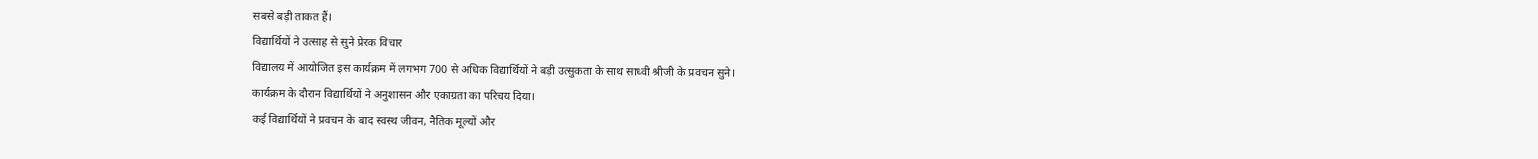सबसे बड़ी ताकत हैं।
विद्यार्थियों ने उत्साह से सुने प्रेरक विचार
विद्यालय में आयोजित इस कार्यक्रम में लगभग 700 से अधिक विद्यार्थियों ने बड़ी उत्सुकता के साथ साध्वी श्रीजी के प्रवचन सुने।
कार्यक्रम के दौरान विद्यार्थियों ने अनुशासन और एकाग्रता का परिचय दिया।
कई विद्यार्थियों ने प्रवचन के बाद स्वस्थ जीवन, नैतिक मूल्यों और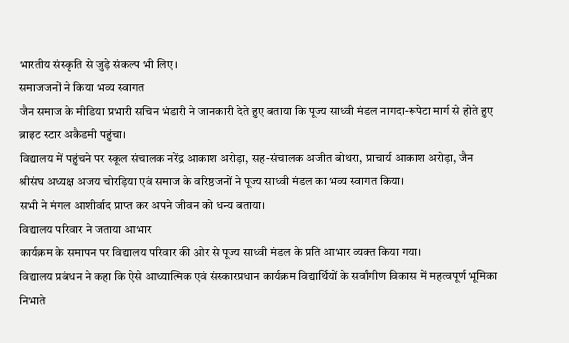भारतीय संस्कृति से जुड़े संकल्प भी लिए।
समाजजनों ने किया भव्य स्वागत
जैन समाज के मीडिया प्रभारी सचिन भंडारी ने जानकारी देते हुए बताया कि पूज्य साध्वी मंडल नागदा-रूपेटा मार्ग से होते हुए ब्राइट स्टार अकैडमी पहुंचा।
विद्यालय में पहुंचने पर स्कूल संचालक नरेंद्र आकाश अरोड़ा, सह-संचालक अजीत बोथरा, प्राचार्य आकाश अरोड़ा, जैन श्रीसंघ अध्यक्ष अजय चोरड़िया एवं समाज के वरिष्ठजनों ने पूज्य साध्वी मंडल का भव्य स्वागत किया।
सभी ने मंगल आशीर्वाद प्राप्त कर अपने जीवन को धन्य बताया।
विद्यालय परिवार ने जताया आभार
कार्यक्रम के समापन पर विद्यालय परिवार की ओर से पूज्य साध्वी मंडल के प्रति आभार व्यक्त किया गया।
विद्यालय प्रबंधन ने कहा कि ऐसे आध्यात्मिक एवं संस्कारप्रधान कार्यक्रम विद्यार्थियों के सर्वांगीण विकास में महत्वपूर्ण भूमिका निभाते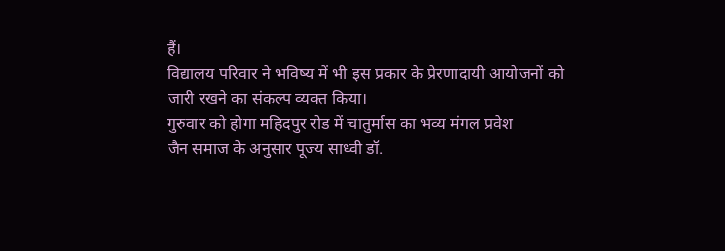हैं।
विद्यालय परिवार ने भविष्य में भी इस प्रकार के प्रेरणादायी आयोजनों को जारी रखने का संकल्प व्यक्त किया।
गुरुवार को होगा महिदपुर रोड में चातुर्मास का भव्य मंगल प्रवेश
जैन समाज के अनुसार पूज्य साध्वी डॉ.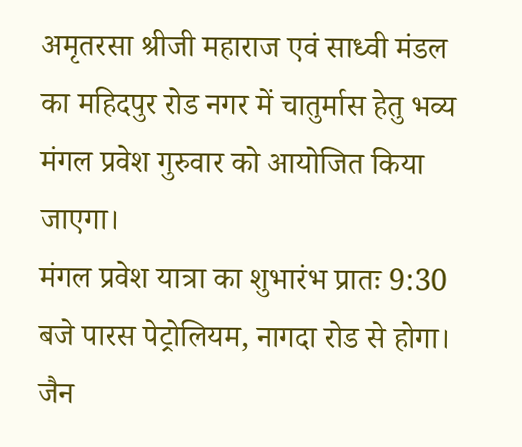अमृतरसा श्रीजी महाराज एवं साध्वी मंडल का महिदपुर रोड नगर में चातुर्मास हेतु भव्य मंगल प्रवेश गुरुवार को आयोजित किया जाएगा।
मंगल प्रवेश यात्रा का शुभारंभ प्रातः 9:30 बजे पारस पेट्रोलियम, नागदा रोड से होगा।
जैन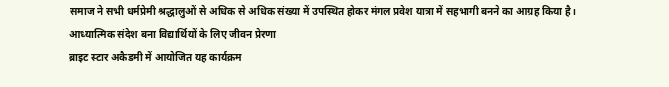समाज ने सभी धर्मप्रेमी श्रद्धालुओं से अधिक से अधिक संख्या में उपस्थित होकर मंगल प्रवेश यात्रा में सहभागी बनने का आग्रह किया है।
आध्यात्मिक संदेश बना विद्यार्थियों के लिए जीवन प्रेरणा
ब्राइट स्टार अकैडमी में आयोजित यह कार्यक्रम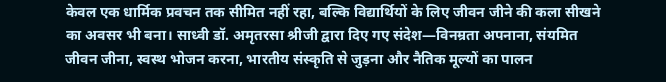केवल एक धार्मिक प्रवचन तक सीमित नहीं रहा, बल्कि विद्यार्थियों के लिए जीवन जीने की कला सीखने का अवसर भी बना। साध्वी डॉ. अमृतरसा श्रीजी द्वारा दिए गए संदेश—विनम्रता अपनाना, संयमित जीवन जीना, स्वस्थ भोजन करना, भारतीय संस्कृति से जुड़ना और नैतिक मूल्यों का पालन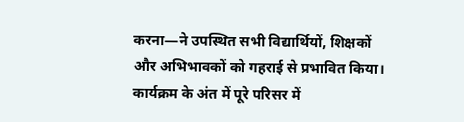करना—ने उपस्थित सभी विद्यार्थियों, शिक्षकों और अभिभावकों को गहराई से प्रभावित किया।
कार्यक्रम के अंत में पूरे परिसर में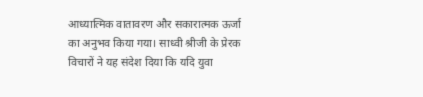आध्यात्मिक वातावरण और सकारात्मक ऊर्जा का अनुभव किया गया। साध्वी श्रीजी के प्रेरक विचारों ने यह संदेश दिया कि यदि युवा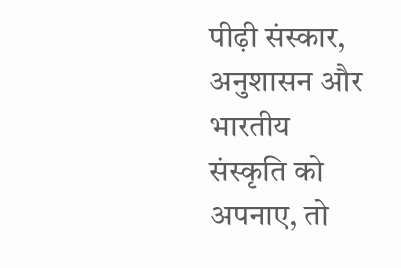पीढ़ी संस्कार, अनुशासन और भारतीय संस्कृति को अपनाए, तो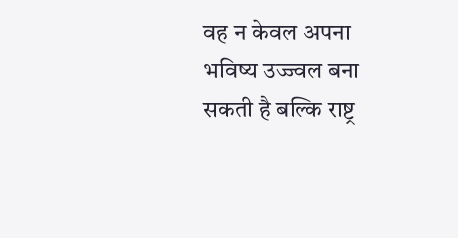वह न केवल अपना भविष्य उज्ज्वल बना सकती है बल्कि राष्ट्र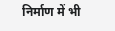निर्माण में भी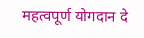महत्वपूर्ण योगदान दे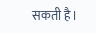सकती है।